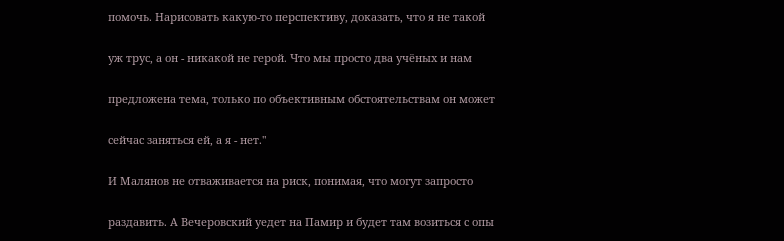помочь. Нарисовать какую-то перспективу, доказать, что я не такой

уж трус, а он - никакой не герой. Что мы просто два учёных и нам

предложена тема, только по объективным обстоятельствам он может

сейчас заняться ей, а я - нет."

И Малянов не отваживается на риск, понимая, что могут запросто

раздавить. А Вечеровский уедет на Памир и будет там возиться с опы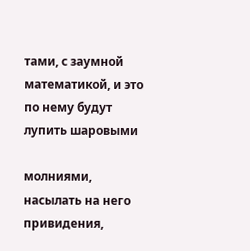тами, с заумной математикой, и это по нему будут лупить шаровыми

молниями, насылать на него привидения,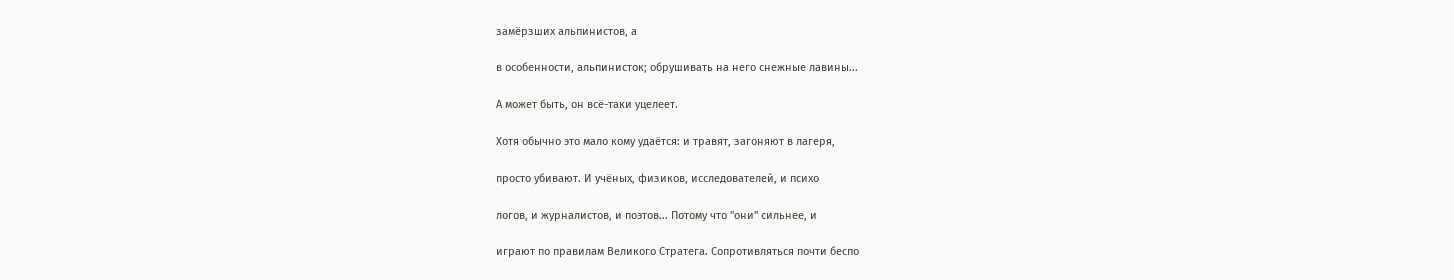замёрзших альпинистов, а

в особенности, альпинисток; обрушивать на него снежные лавины...

А может быть, он всё-таки уцелеет.

Хотя обычно это мало кому удаётся: и травят, загоняют в лагеря,

просто убивают. И учёных, физиков, исследователей, и психо

логов, и журналистов, и поэтов... Потому что "они" сильнее, и

играют по правилам Великого Стратега. Сопротивляться почти беспо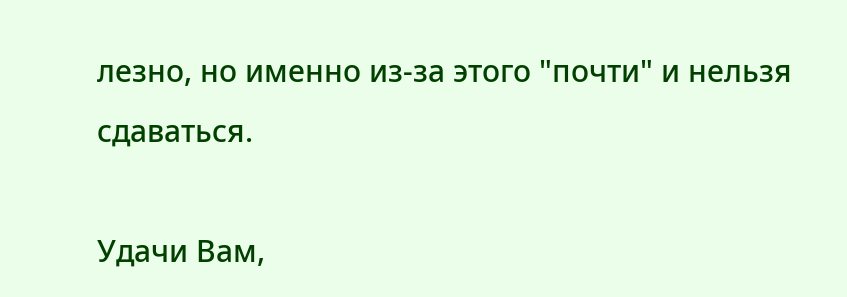лезно, но именно из-за этого "почти" и нельзя сдаваться.

Удачи Вам,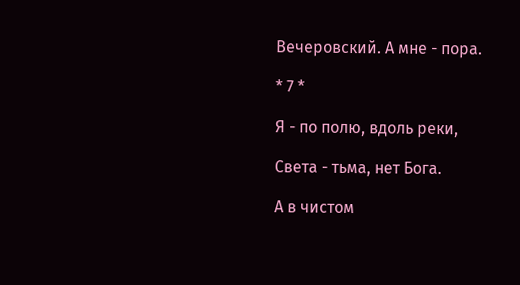Вечеровский. А мне - пора.

* 7 *

Я - по полю, вдоль реки,

Света - тьма, нет Бога.

А в чистом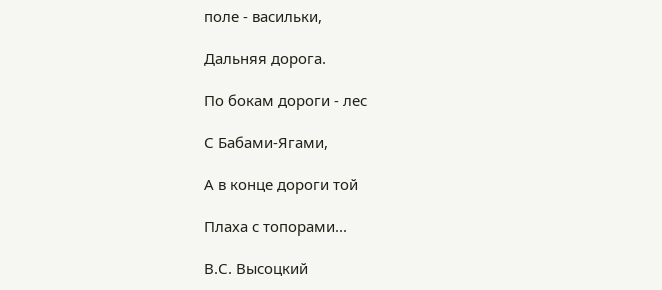поле - васильки,

Дальняя дорога.

По бокам дороги - лес

С Бабами-Ягами,

А в конце дороги той

Плаха с топорами...

В.С. Высоцкий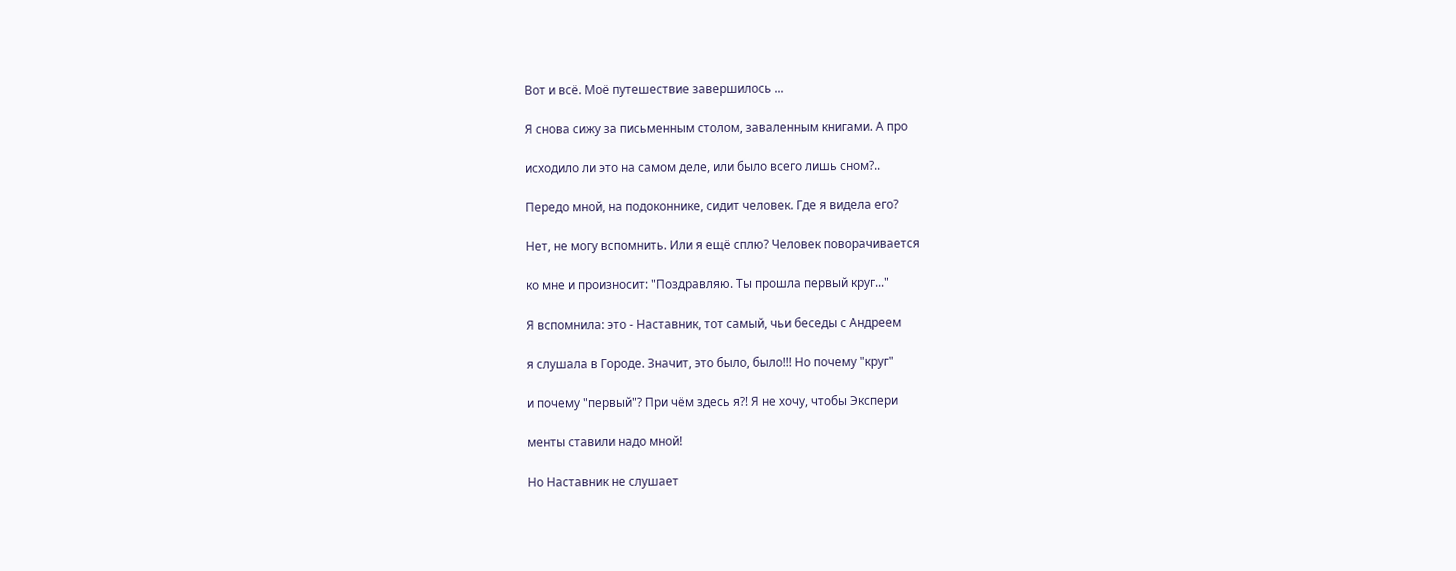Вот и всё. Моё путешествие завершилось ...

Я снова сижу за письменным столом, заваленным книгами. А про

исходило ли это на самом деле, или было всего лишь сном?..

Передо мной, на подоконнике, сидит человек. Где я видела его?

Нет, не могу вспомнить. Или я ещё сплю? Человек поворачивается

ко мне и произносит: "Поздравляю. Ты прошла первый круг..."

Я вспомнила: это - Наставник, тот самый, чьи беседы с Андреем

я слушала в Городе. Значит, это было, было!!! Но почему "круг"

и почему "первый"? При чём здесь я?! Я не хочу, чтобы Экспери

менты ставили надо мной!

Но Наставник не слушает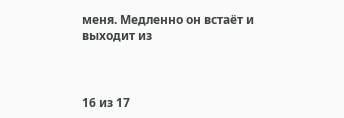меня. Медленно он встаёт и выходит из



16 из 17